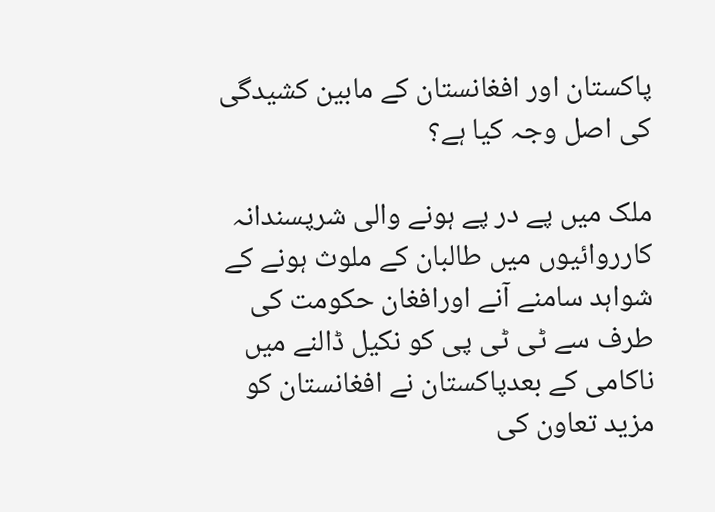پاکستان اور افغانستان کے مابین کشیدگی کی اصل وجہ کیا ہے؟

ملک میں پے در پے ہونے والی شرپسندانہ کارروائیوں میں طالبان کے ملوث ہونے کے شواہد سامنے آنے اورافغان حکومت کی طرف سے ٹی ٹی پی کو نکیل ڈالنے میں ناکامی کے بعدپاکستان نے افغانستان کو مزید تعاون کی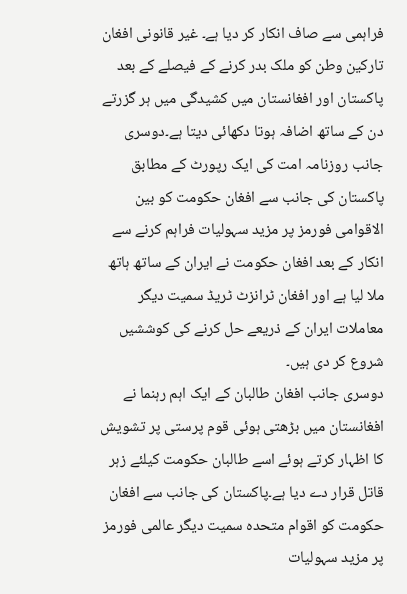فراہمی سے صاف انکار کر دیا ہے۔ غیر قانونی افغان تارکین وطن کو ملک بدر کرنے کے فیصلے کے بعد پاکستان اور افغانستان میں کشیدگی میں ہر گزرتے دن کے ساتھ اضافہ ہوتا دکھائی دیتا ہے۔دوسری جانب روزنامہ امت کی ایک رپورٹ کے مطابق پاکستان کی جانب سے افغان حکومت کو بین الاقوامی فورمز پر مزید سہولیات فراہم کرنے سے انکار کے بعد افغان حکومت نے ایران کے ساتھ ہاتھ ملا لیا ہے اور افغان ٹرانزٹ ٹریڈ سمیت دیگر معاملات ایران کے ذریعے حل کرنے کی کوششیں شروع کر دی ہیں۔
دوسری جانب افغان طالبان کے ایک اہم رہنما نے افغانستان میں بڑھتی ہوئی قوم پرستی پر تشویش کا اظہار کرتے ہوئے اسے طالبان حکومت کیلئے زہر قاتل قرار دے دیا ہے۔پاکستان کی جانب سے افغان حکومت کو اقوام متحدہ سمیت دیگر عالمی فورمز پر مزید سہولیات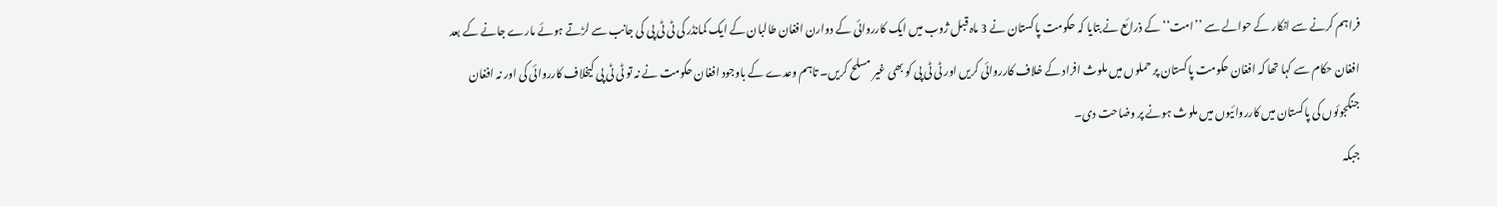فراہم کرنے سے انکار کے حوالے سے ’’امت‘‘ کے ذرائع نے بتایا کہ حکومت پاکستان نے 3 ماہ قبل ژوب میں ایک کارروائی کے دوارن افغان طالبان کے ایک کمانڈر کی ٹی ٹی پی کی جانب سے لڑتے ہوئے مارے جانے کے بعد افغان حکام سے کہا تھا کہ افغان حکومت پاکستان پر حملوں میں ملوث افراد کے خلاف کارروائی کریں اور ٹی ٹی پی کو بھی غیر مسلح کریں۔ تاہم وعدے کے باوجود افغان حکومت نے نہ تو ٹی ٹی پی کیخلاف کارروائی کی اور نہ افغان جنگجوئوں کی پاکستان میں کارروائیوں میں ملوث ہونے پر وضاحت دی۔
جبکہ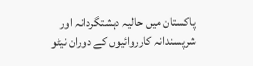پاکستان میں حالیہ دہشتگردانہ اور شرپسندانہ کارروائیوں کے دوران نیٹو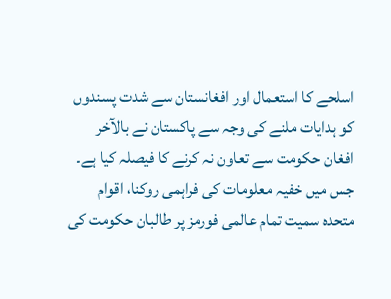اسلحے کا استعمال اور افغانستان سے شدت پسندوں کو ہدایات ملنے کی وجہ سے پاکستان نے بالآخر افغان حکومت سے تعاون نہ کرنے کا فیصلہ کیا ہے۔ جس میں خفیہ معلومات کی فراہمی روکنا، اقوام متحدہ سمیت تمام عالمی فورمز پر طالبان حکومت کی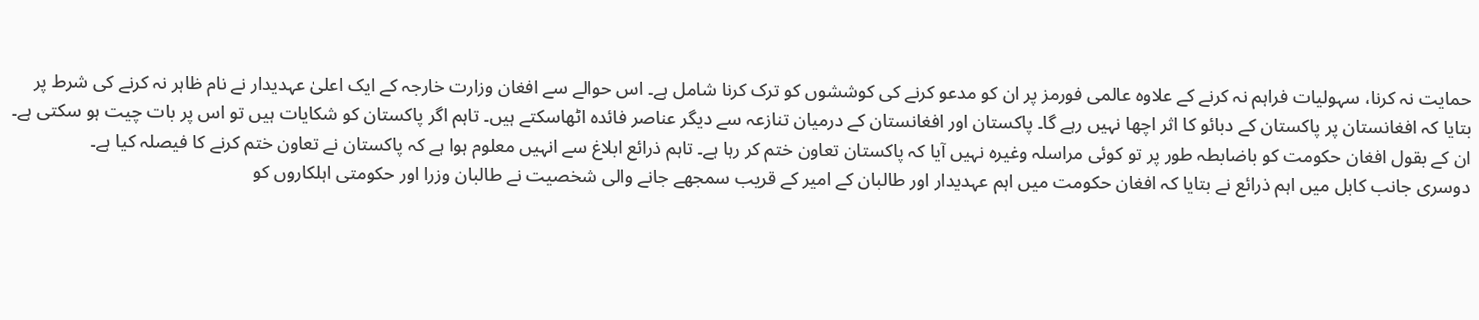حمایت نہ کرنا، سہولیات فراہم نہ کرنے کے علاوہ عالمی فورمز پر ان کو مدعو کرنے کی کوششوں کو ترک کرنا شامل ہے۔ اس حوالے سے افغان وزارت خارجہ کے ایک اعلیٰ عہدیدار نے نام ظاہر نہ کرنے کی شرط پر بتایا کہ افغانستان پر پاکستان کے دبائو کا اثر اچھا نہیں رہے گا۔ پاکستان اور افغانستان کے درمیان تنازعہ سے دیگر عناصر فائدہ اٹھاسکتے ہیں۔ تاہم اگر پاکستان کو شکایات ہیں تو اس پر بات چیت ہو سکتی ہے۔ ان کے بقول افغان حکومت کو باضابطہ طور پر تو کوئی مراسلہ وغیرہ نہیں آیا کہ پاکستان تعاون ختم کر رہا ہے۔ تاہم ذرائع ابلاغ سے انہیں معلوم ہوا ہے کہ پاکستان نے تعاون ختم کرنے کا فیصلہ کیا ہے۔
دوسری جانب کابل میں اہم ذرائع نے بتایا کہ افغان حکومت میں اہم عہدیدار اور طالبان کے امیر کے قریب سمجھے جانے والی شخصیت نے طالبان وزرا اور حکومتی اہلکاروں کو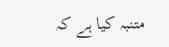متنبہ کیا ہے کہ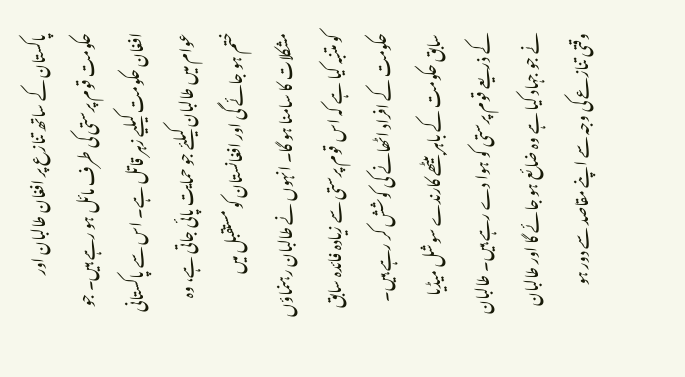پاکستان کے ساتھ تنازع پر افغان طالبان اور حکومت قوم پرستی کی طرف مائل ہو رہے ہیں۔ جو افغان حکومت کیلیے زہر قاتل ہے۔ اس سے پاکستانی عوام میں طالبان کیلئے جو حمایت پائی جاتی ہے، وہ ختم ہو جائے گی اور افغانستان کو مستقبل میں مشکلات کا سامنا ہو گا۔ انہوں نے طالبان رہنماؤں کو متنبہ کیا ہے کہ اس قوم پرستی سے زیادہ فائدہ سابق حکومت کے افراد اٹھانے کی کوشش کر رہے ہیں۔ سابق حکومت کے باہر بیٹھے کارندے سوشل میڈیا کے ذریعے قوم پرستی کو ہوا دے رہے ہیں۔ طالبان نے جو جہاد کیا ہے وہ ضائع ہو جائے گا اور طالبان وقتی تنازعے کی وجہ سے اپنے مقاصد سے دور ہو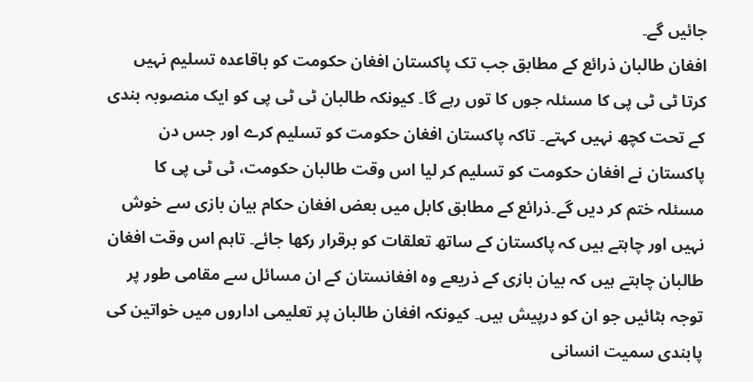جائیں گے۔
افغان طالبان ذرائع کے مطابق جب تک پاکستان افغان حکومت کو باقاعدہ تسلیم نہیں کرتا ٹی ٹی پی کا مسئلہ جوں کا توں رہے گا۔ کیونکہ طالبان ٹی ٹی پی کو ایک منصوبہ بندی کے تحت کچھ نہیں کہتے۔ تاکہ پاکستان افغان حکومت کو تسلیم کرے اور جس دن پاکستان نے افغان حکومت کو تسلیم کر لیا اس وقت طالبان حکومت، ٹی ٹی پی کا مسئلہ ختم کر دیں گے۔ذرائع کے مطابق کابل میں بعض افغان حکام بیان بازی سے خوش نہیں اور چاہتے ہیں کہ پاکستان کے ساتھ تعلقات کو برقرار رکھا جائے۔ تاہم اس وقت افغان طالبان چاہتے ہیں کہ بیان بازی کے ذریعے وہ افغانستان کے ان مسائل سے مقامی طور پر توجہ ہٹائیں جو ان کو درپیش ہیں۔ کیونکہ افغان طالبان پر تعلیمی اداروں میں خواتین کی پابندی سمیت انسانی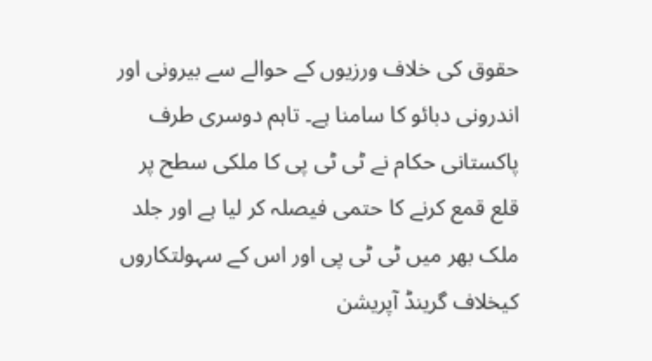حقوق کی خلاف ورزیوں کے حوالے سے بیرونی اور اندرونی دبائو کا سامنا ہے۔ تاہم دوسری طرف پاکستانی حکام نے ٹی ٹی پی کا ملکی سطح پر قلع قمع کرنے کا حتمی فیصلہ کر لیا ہے اور جلد ملک بھر میں ٹی ٹی پی اور اس کے سہولتکاروں کیخلاف گرینڈ آپریشن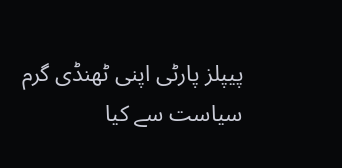پیپلز پارٹی اپنی ٹھنڈی گرم سیاست سے کیا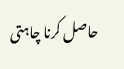حاصل کرنا چاہتی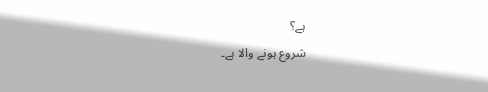ہے؟
شروع ہونے والا ہے۔